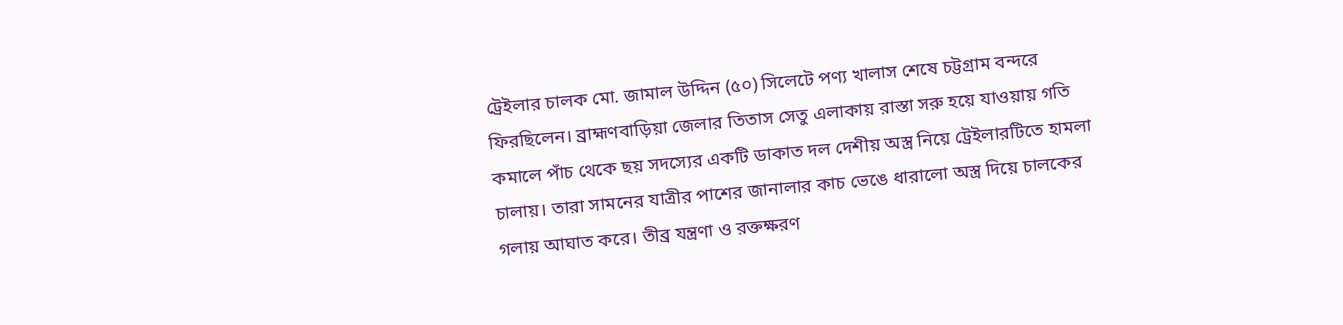ট্রেইলার চালক মো. জামাল উদ্দিন (৫০) সিলেটে পণ্য খালাস শেষে চট্টগ্রাম বন্দরে ফিরছিলেন। ব্রাহ্মণবাড়িয়া জেলার তিতাস সেতু এলাকায় রাস্তা সরু হয়ে যাওয়ায় গতি কমালে পাঁচ থেকে ছয় সদস্যের একটি ডাকাত দল দেশীয় অস্ত্র নিয়ে ট্রেইলারটিতে হামলা চালায়। তারা সামনের যাত্রীর পাশের জানালার কাচ ভেঙে ধারালো অস্ত্র দিয়ে চালকের গলায় আঘাত করে। তীব্র যন্ত্রণা ও রক্তক্ষরণ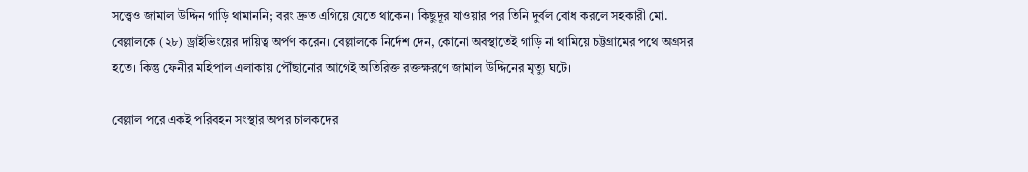সত্ত্বেও জামাল উদ্দিন গাড়ি থামাননি; বরং দ্রুত এগিয়ে যেতে থাকেন। কিছুদূর যাওয়ার পর তিনি দুর্বল বোধ করলে সহকারী মো. বেল্লালকে (২৮) ড্রাইভিংয়ের দায়িত্ব অর্পণ করেন। বেল্লালকে নির্দেশ দেন, কোনো অবস্থাতেই গাড়ি না থামিয়ে চট্টগ্রামের পথে অগ্রসর হতে। কিন্তু ফেনীর মহিপাল এলাকায় পৌঁছানোর আগেই অতিরিক্ত রক্তক্ষরণে জামাল উদ্দিনের মৃত্যু ঘটে।

বেল্লাল পরে একই পরিবহন সংস্থার অপর চালকদের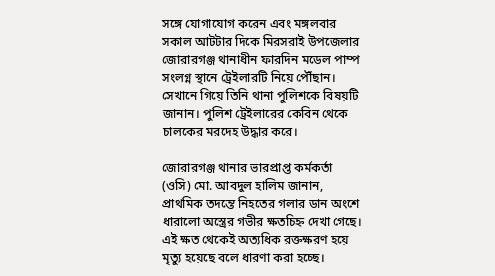সঙ্গে যোগাযোগ করেন এবং মঙ্গলবার সকাল আটটার দিকে মিরসরাই উপজেলার জোরারগঞ্জ থানাধীন ফারদিন মডেল পাম্প সংলগ্ন স্থানে ট্রেইলারটি নিয়ে পৌঁছান। সেখানে গিয়ে তিনি থানা পুলিশকে বিষয়টি জানান। পুলিশ ট্রেইলারের কেবিন থেকে চালকের মরদেহ উদ্ধার করে।

জোরারগঞ্জ থানার ভারপ্রাপ্ত কর্মকর্তা (ওসি) মো. আবদুল হালিম জানান, প্রাথমিক তদন্তে নিহতের গলার ডান অংশে ধারালো অস্ত্রের গভীর ক্ষতচিহ্ন দেখা গেছে। এই ক্ষত থেকেই অত্যধিক রক্তক্ষরণ হয়ে মৃত্যু হয়েছে বলে ধারণা করা হচ্ছে।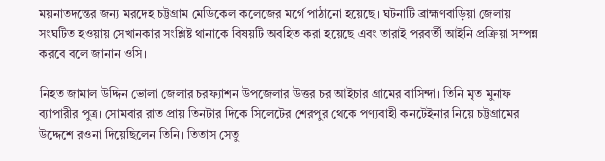ময়নাতদন্তের জন্য মরদেহ চট্টগ্রাম মেডিকেল কলেজের মর্গে পাঠানো হয়েছে। ঘটনাটি ব্রাহ্মণবাড়িয়া জেলায় সংঘটিত হওয়ায় সেখানকার সংশ্লিষ্ট থানাকে বিষয়টি অবহিত করা হয়েছে এবং তারাই পরবর্তী আইনি প্রক্রিয়া সম্পন্ন করবে বলে জানান ওসি।

নিহত জামাল উদ্দিন ভোলা জেলার চরফ্যাশন উপজেলার উত্তর চর আইচার গ্রামের বাসিন্দা। তিনি মৃত মুনাফ ব্যাপারীর পুত্র। সোমবার রাত প্রায় তিনটার দিকে সিলেটের শেরপুর থেকে পণ্যবাহী কনটেইনার নিয়ে চট্টগ্রামের উদ্দেশে রওনা দিয়েছিলেন তিনি। তিতাস সেতু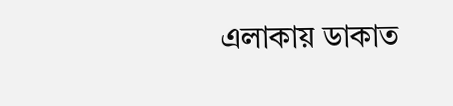এলাকায় ডাকাত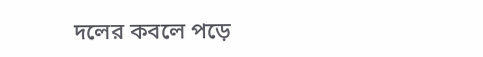দলের কবলে পড়ে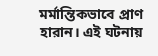মর্মান্তিকভাবে প্রাণ হারান। এই ঘটনায়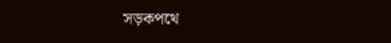সড়কপথে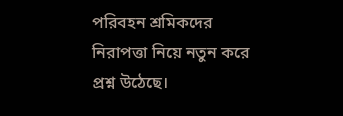পরিবহন শ্রমিকদের নিরাপত্তা নিয়ে নতুন করে প্রশ্ন উঠেছে।